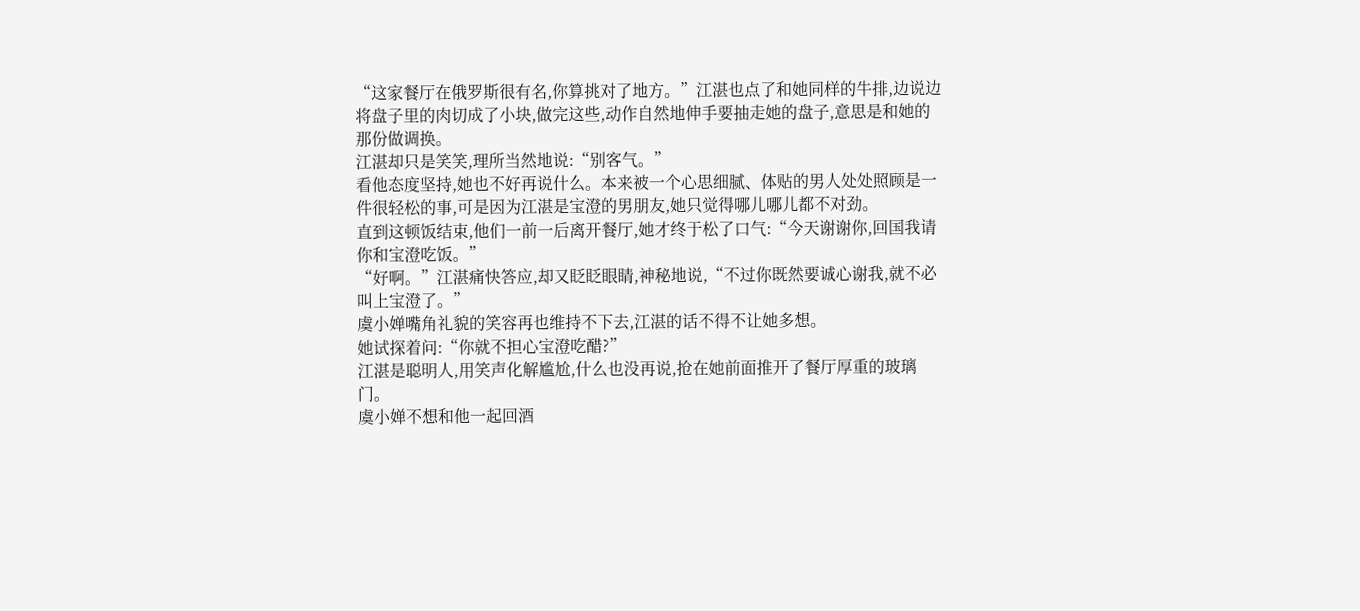“这家餐厅在俄罗斯很有名,你算挑对了地方。”江湛也点了和她同样的牛排,边说边将盘子里的肉切成了小块,做完这些,动作自然地伸手要抽走她的盘子,意思是和她的那份做调换。
江湛却只是笑笑,理所当然地说:“别客气。”
看他态度坚持,她也不好再说什么。本来被一个心思细腻、体贴的男人处处照顾是一件很轻松的事,可是因为江湛是宝澄的男朋友,她只觉得哪儿哪儿都不对劲。
直到这顿饭结束,他们一前一后离开餐厅,她才终于松了口气:“今天谢谢你,回国我请你和宝澄吃饭。”
“好啊。”江湛痛快答应,却又眨眨眼睛,神秘地说,“不过你既然要诚心谢我,就不必叫上宝澄了。”
虞小婵嘴角礼貌的笑容再也维持不下去,江湛的话不得不让她多想。
她试探着问:“你就不担心宝澄吃醋?”
江湛是聪明人,用笑声化解尴尬,什么也没再说,抢在她前面推开了餐厅厚重的玻璃门。
虞小婵不想和他一起回酒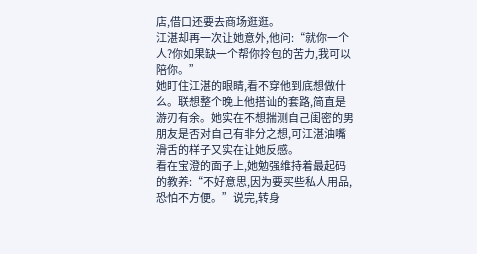店,借口还要去商场逛逛。
江湛却再一次让她意外,他问:“就你一个人?你如果缺一个帮你拎包的苦力,我可以陪你。”
她盯住江湛的眼睛,看不穿他到底想做什么。联想整个晚上他搭讪的套路,简直是游刃有余。她实在不想揣测自己闺密的男朋友是否对自己有非分之想,可江湛油嘴滑舌的样子又实在让她反感。
看在宝澄的面子上,她勉强维持着最起码的教养:“不好意思,因为要买些私人用品,恐怕不方便。”说完,转身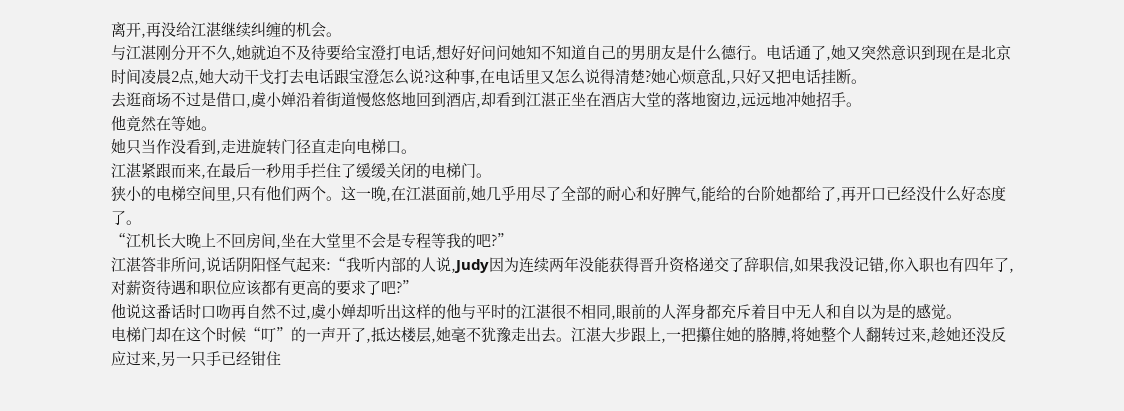离开,再没给江湛继续纠缠的机会。
与江湛刚分开不久,她就迫不及待要给宝澄打电话,想好好问问她知不知道自己的男朋友是什么德行。电话通了,她又突然意识到现在是北京时间凌晨2点,她大动干戈打去电话跟宝澄怎么说?这种事,在电话里又怎么说得清楚?她心烦意乱,只好又把电话挂断。
去逛商场不过是借口,虞小婵沿着街道慢悠悠地回到酒店,却看到江湛正坐在酒店大堂的落地窗边,远远地冲她招手。
他竟然在等她。
她只当作没看到,走进旋转门径直走向电梯口。
江湛紧跟而来,在最后一秒用手拦住了缓缓关闭的电梯门。
狭小的电梯空间里,只有他们两个。这一晚,在江湛面前,她几乎用尽了全部的耐心和好脾气,能给的台阶她都给了,再开口已经没什么好态度了。
“江机长大晚上不回房间,坐在大堂里不会是专程等我的吧?”
江湛答非所问,说话阴阳怪气起来:“我听内部的人说,Judy因为连续两年没能获得晋升资格递交了辞职信,如果我没记错,你入职也有四年了,对薪资待遇和职位应该都有更高的要求了吧?”
他说这番话时口吻再自然不过,虞小婵却听出这样的他与平时的江湛很不相同,眼前的人浑身都充斥着目中无人和自以为是的感觉。
电梯门却在这个时候“叮”的一声开了,抵达楼层,她毫不犹豫走出去。江湛大步跟上,一把攥住她的胳膊,将她整个人翻转过来,趁她还没反应过来,另一只手已经钳住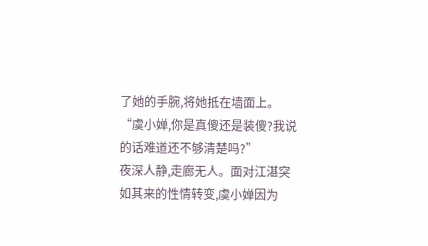了她的手腕,将她抵在墙面上。
“虞小婵,你是真傻还是装傻?我说的话难道还不够清楚吗?”
夜深人静,走廊无人。面对江湛突如其来的性情转变,虞小婵因为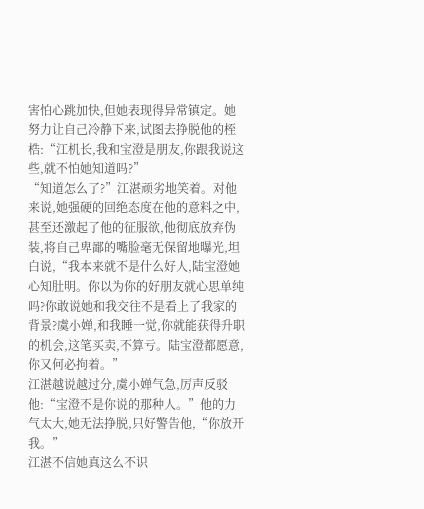害怕心跳加快,但她表现得异常镇定。她努力让自己冷静下来,试图去挣脱他的桎梏:“江机长,我和宝澄是朋友,你跟我说这些,就不怕她知道吗?”
“知道怎么了?”江湛顽劣地笑着。对他来说,她强硬的回绝态度在他的意料之中,甚至还激起了他的征服欲,他彻底放弃伪装,将自己卑鄙的嘴脸毫无保留地曝光,坦白说,“我本来就不是什么好人,陆宝澄她心知肚明。你以为你的好朋友就心思单纯吗?你敢说她和我交往不是看上了我家的背景?虞小婵,和我睡一觉,你就能获得升职的机会,这笔买卖,不算亏。陆宝澄都愿意,你又何必拘着。”
江湛越说越过分,虞小婵气急,厉声反驳他:“宝澄不是你说的那种人。”他的力气太大,她无法挣脱,只好警告他,“你放开我。”
江湛不信她真这么不识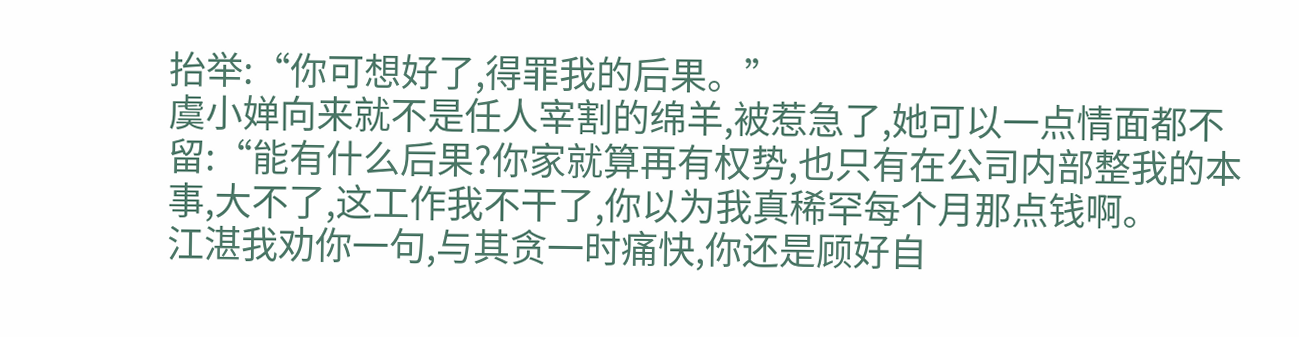抬举:“你可想好了,得罪我的后果。”
虞小婵向来就不是任人宰割的绵羊,被惹急了,她可以一点情面都不留:“能有什么后果?你家就算再有权势,也只有在公司内部整我的本事,大不了,这工作我不干了,你以为我真稀罕每个月那点钱啊。
江湛我劝你一句,与其贪一时痛快,你还是顾好自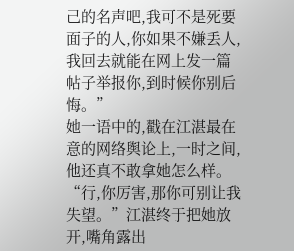己的名声吧,我可不是死要面子的人,你如果不嫌丢人,我回去就能在网上发一篇帖子举报你,到时候你别后悔。”
她一语中的,戳在江湛最在意的网络舆论上,一时之间,他还真不敢拿她怎么样。
“行,你厉害,那你可别让我失望。”江湛终于把她放开,嘴角露出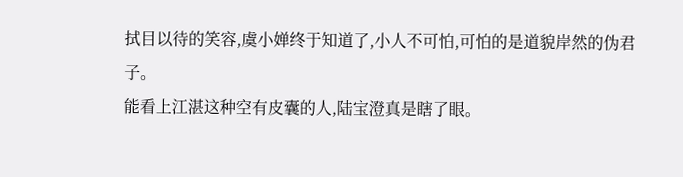拭目以待的笑容,虞小婵终于知道了,小人不可怕,可怕的是道貌岸然的伪君子。
能看上江湛这种空有皮囊的人,陆宝澄真是瞎了眼。